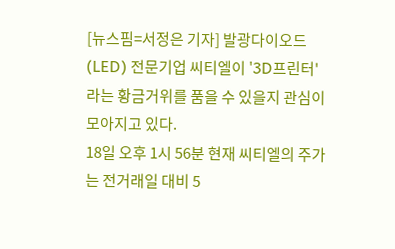[뉴스핌=서정은 기자] 발광다이오드(LED) 전문기업 씨티엘이 '3D프린터'라는 황금거위를 품을 수 있을지 관심이 모아지고 있다.
18일 오후 1시 56분 현재 씨티엘의 주가는 전거래일 대비 5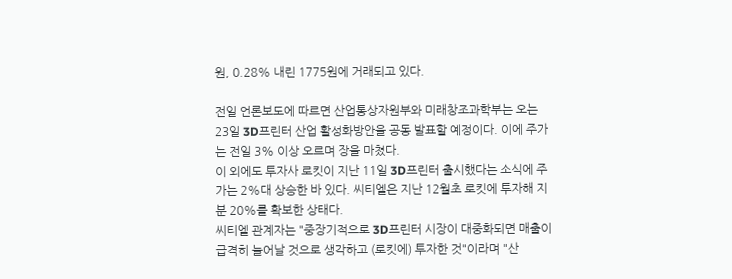원, 0.28% 내린 1775원에 거래되고 있다.

전일 언론보도에 따르면 산업통상자원부와 미래창조과학부는 오는 23일 3D프린터 산업 활성화방안을 공동 발표할 예정이다. 이에 주가는 전일 3% 이상 오르며 장을 마쳤다.
이 외에도 투자사 로킷이 지난 11일 3D프린터 출시했다는 소식에 주가는 2%대 상승한 바 있다. 씨티엘은 지난 12월초 로킷에 투자해 지분 20%를 확보한 상태다.
씨티엘 관계자는 "중장기적으로 3D프린터 시장이 대중화되면 매출이 급격히 늘어날 것으로 생각하고 (로킷에) 투자한 것"이라며 "산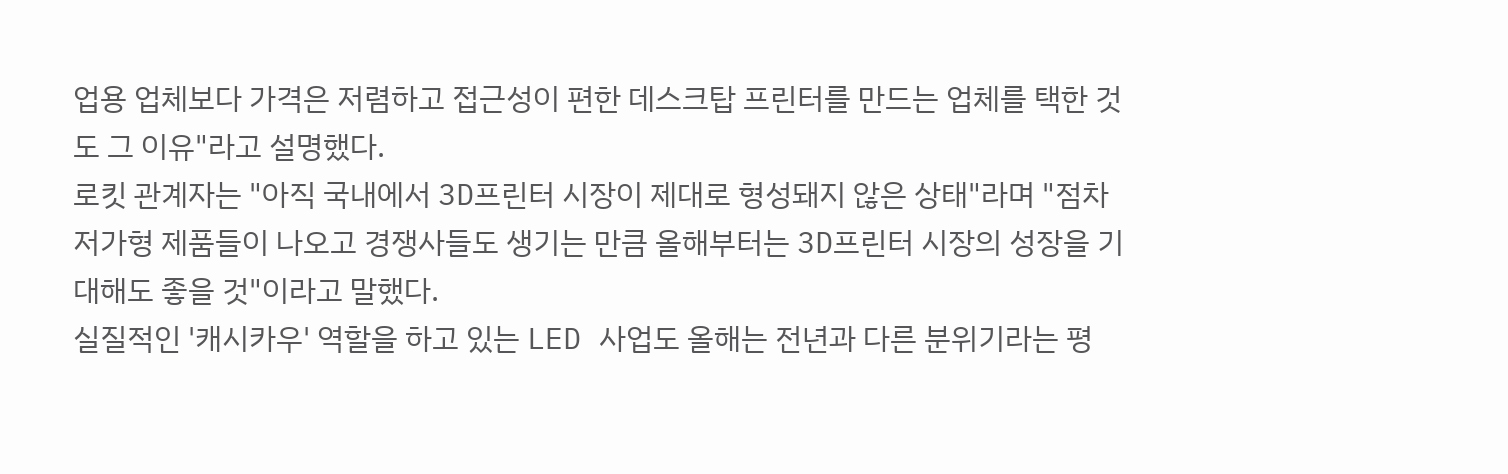업용 업체보다 가격은 저렴하고 접근성이 편한 데스크탑 프린터를 만드는 업체를 택한 것도 그 이유"라고 설명했다.
로킷 관계자는 "아직 국내에서 3D프린터 시장이 제대로 형성돼지 않은 상태"라며 "점차 저가형 제품들이 나오고 경쟁사들도 생기는 만큼 올해부터는 3D프린터 시장의 성장을 기대해도 좋을 것"이라고 말했다.
실질적인 '캐시카우' 역할을 하고 있는 LED 사업도 올해는 전년과 다른 분위기라는 평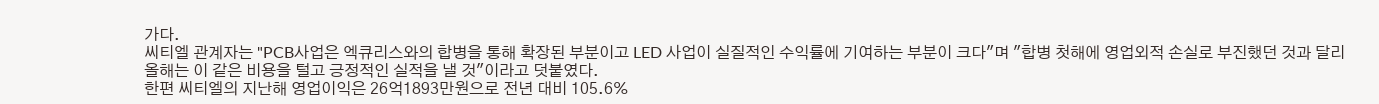가다.
씨티엘 관계자는 "PCB사업은 엑큐리스와의 합병을 통해 확장된 부분이고 LED 사업이 실질적인 수익률에 기여하는 부분이 크다"며 "합병 첫해에 영업외적 손실로 부진했던 것과 달리 올해는 이 같은 비용을 털고 긍정적인 실적을 낼 것"이라고 덧붙였다.
한편 씨티엘의 지난해 영업이익은 26억1893만원으로 전년 대비 105.6%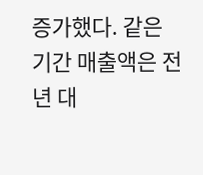증가했다. 같은 기간 매출액은 전년 대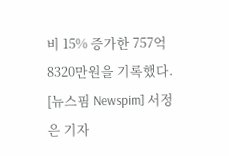비 15% 증가한 757억8320만원을 기록했다.
[뉴스핌 Newspim] 서정은 기자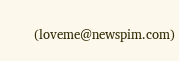(loveme@newspim.com)